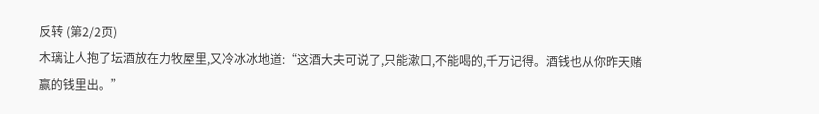反转 (第2/2页)
木璃让人抱了坛酒放在力牧屋里,又冷冰冰地道:“这酒大夫可说了,只能漱口,不能喝的,千万记得。酒钱也从你昨天赌赢的钱里出。”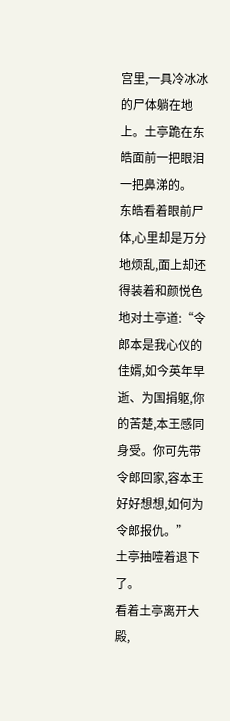宫里,一具冷冰冰的尸体躺在地上。土亭跪在东皓面前一把眼泪一把鼻涕的。
东皓看着眼前尸体,心里却是万分地烦乱,面上却还得装着和颜悦色地对土亭道:“令郎本是我心仪的佳婿,如今英年早逝、为国捐躯,你的苦楚,本王感同身受。你可先带令郎回家,容本王好好想想,如何为令郎报仇。”
土亭抽噎着退下了。
看着土亭离开大殿,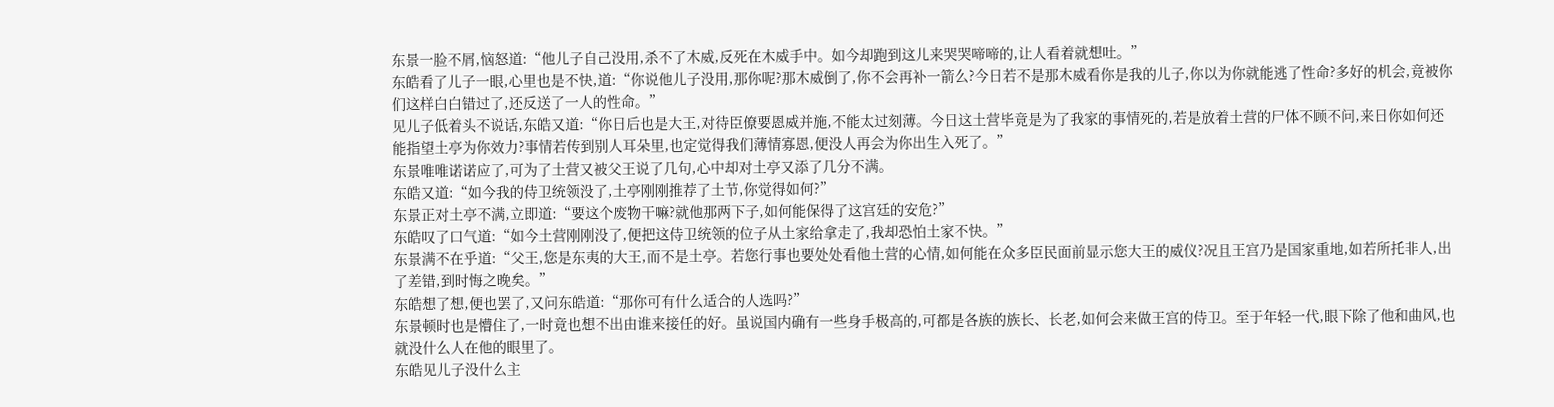东景一脸不屑,恼怒道:“他儿子自己没用,杀不了木威,反死在木威手中。如今却跑到这儿来哭哭啼啼的,让人看着就想吐。”
东皓看了儿子一眼,心里也是不快,道:“你说他儿子没用,那你呢?那木威倒了,你不会再补一箭么?今日若不是那木威看你是我的儿子,你以为你就能逃了性命?多好的机会,竟被你们这样白白错过了,还反送了一人的性命。”
见儿子低着头不说话,东皓又道:“你日后也是大王,对待臣僚要恩威并施,不能太过刻薄。今日这土营毕竟是为了我家的事情死的,若是放着土营的尸体不顾不问,来日你如何还能指望土亭为你效力?事情若传到别人耳朵里,也定觉得我们薄情寡恩,便没人再会为你出生入死了。”
东景唯唯诺诺应了,可为了土营又被父王说了几句,心中却对土亭又添了几分不满。
东皓又道:“如今我的侍卫统领没了,土亭刚刚推荐了土节,你觉得如何?”
东景正对土亭不满,立即道:“要这个废物干嘛?就他那两下子,如何能保得了这宫廷的安危?”
东皓叹了口气道:“如今土营刚刚没了,便把这侍卫统领的位子从土家给拿走了,我却恐怕土家不快。”
东景满不在乎道:“父王,您是东夷的大王,而不是土亭。若您行事也要处处看他土营的心情,如何能在众多臣民面前显示您大王的威仪?况且王宫乃是国家重地,如若所托非人,出了差错,到时悔之晚矣。”
东皓想了想,便也罢了,又问东皓道:“那你可有什么适合的人选吗?”
东景顿时也是懵住了,一时竟也想不出由谁来接任的好。虽说国内确有一些身手极高的,可都是各族的族长、长老,如何会来做王宫的侍卫。至于年轻一代,眼下除了他和曲风,也就没什么人在他的眼里了。
东皓见儿子没什么主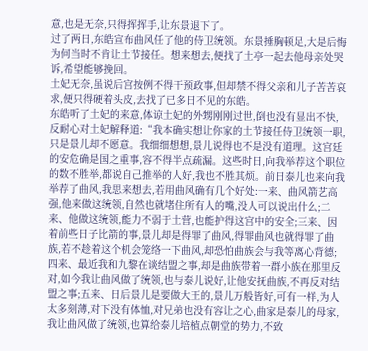意,也是无奈,只得挥挥手,让东景退下了。
过了两日,东皓宣布曲风任了他的侍卫统领。东景捶胸顿足,大是后悔为何当时不肯让土节接任。想来想去,便找了土亭一起去他母亲处哭诉,希望能够挽回。
土妃无奈,虽说后宫按例不得干预政事,但却禁不得父亲和儿子苦苦哀求,便只得硬着头皮,去找了已多日不见的东皓。
东皓听了土妃的来意,体谅土妃的外甥刚刚过世,倒也没有显出不快,反耐心对土妃解释道:“我本确实想让你家的土节接任侍卫统领一职,只是景儿却不愿意。我细细想想,景儿说得也不是没有道理。这宫廷的安危确是国之重事,容不得半点疏漏。这些时日,向我举荐这个职位的数不胜举,都说自己推举的人好,我也不胜其烦。前日泰儿也来向我举荐了曲风,我思来想去,若用曲风确有几个好处:一来、曲风箭艺高强,他来做这统领,自然也就堵住所有人的嘴,没人可以说出什么;二来、他做这统领,能力不弱于土营,也能护得这宫中的安全;三来、因着前些日子比箭的事,景儿却是得罪了曲风,得罪曲风也就得罪了曲族,若不趁着这个机会笼络一下曲风,却恐怕曲族会与我等离心背德;四来、最近我和九黎在谈结盟之事,却是曲族带着一群小族在那里反对,如今我让曲风做了统领,也与泰儿说好,让他安抚曲族,不再反对结盟之事;五来、日后景儿是要做大王的,景儿万般皆好,可有一样,为人太多刻薄,对下没有体恤,对兄弟也没有容让之心,曲家是泰儿的母家,我让曲风做了统领,也算给泰儿培植点朝堂的势力,不致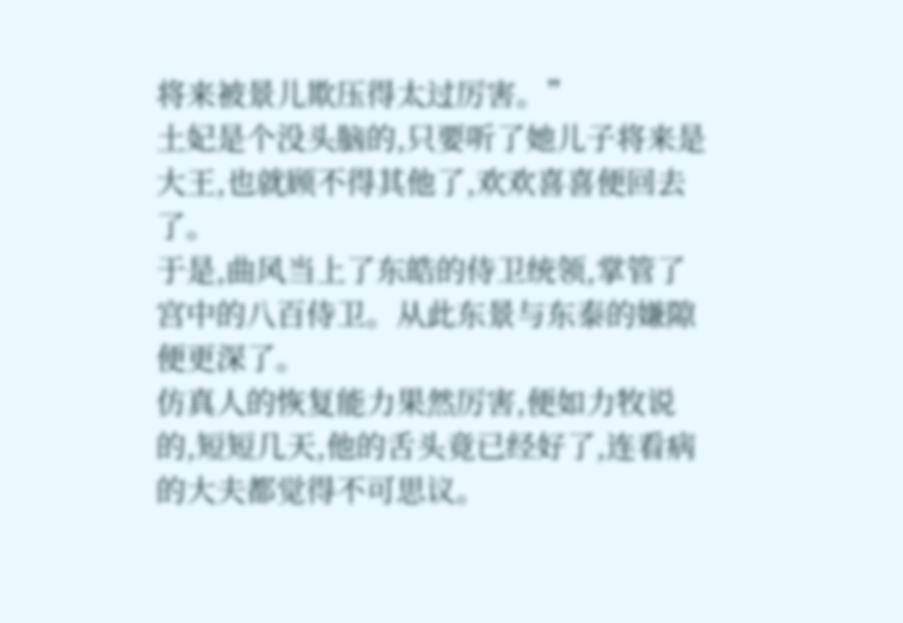将来被景儿欺压得太过厉害。”
土妃是个没头脑的,只要听了她儿子将来是大王,也就顾不得其他了,欢欢喜喜便回去了。
于是,曲风当上了东皓的侍卫统领,掌管了宫中的八百侍卫。从此东景与东泰的嫌隙便更深了。
仿真人的恢复能力果然厉害,便如力牧说的,短短几天,他的舌头竟已经好了,连看病的大夫都觉得不可思议。